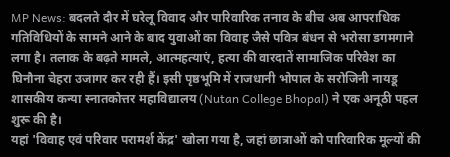MP News: बदलते दौर में घरेलू विवाद और पारिवारिक तनाव के बीच अब आपराधिक गतिविधियों के सामने आने के बाद युवाओं का विवाह जैसे पवित्र बंधन से भरोसा डगमगाने लगा है। तलाक के बढ़ते मामले, आत्महत्याएं, हत्या की वारदातें सामाजिक परिवेश का घिनौना चेहरा उजागर कर रही हैं। इसी पृष्ठभूमि में राजधानी भोपाल के सरोजिनी नायडू शासकीय कन्या स्नातकोत्तर महाविद्यालय (Nutan College Bhopal) ने एक अनूठी पहल शुरू की है।
यहां 'विवाह एवं परिवार परामर्श केंद्र' खोला गया है, जहां छात्राओं को पारिवारिक मूल्यों की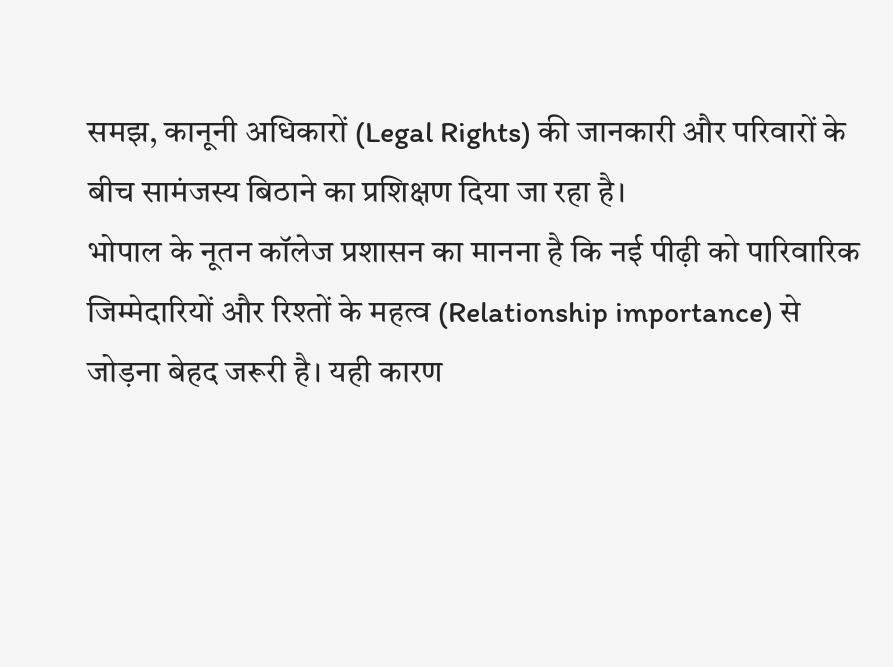समझ, कानूनी अधिकारों (Legal Rights) की जानकारी और परिवारों के बीच सामंजस्य बिठाने का प्रशिक्षण दिया जा रहा है।
भोपाल के नूतन कॉलेज प्रशासन का मानना है कि नई पीढ़ी को पारिवारिक जिम्मेदारियों और रिश्तों के महत्व (Relationship importance) से जोड़ना बेहद जरूरी है। यही कारण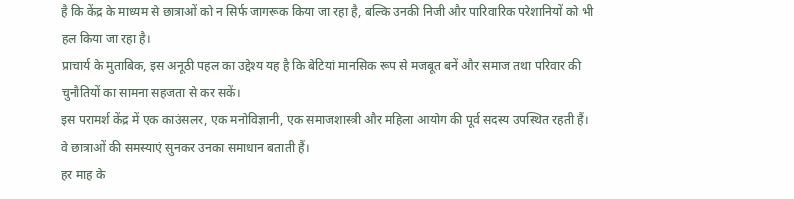है कि केंद्र के माध्यम से छात्राओं को न सिर्फ जागरूक किया जा रहा है, बल्कि उनकी निजी और पारिवारिक परेशानियों को भी हल किया जा रहा है।
प्राचार्य के मुताबिक, इस अनूठी पहल का उद्देश्य यह है कि बेटियां मानसिक रूप से मजबूत बनें और समाज तथा परिवार की चुनौतियों का सामना सहजता से कर सकें।
इस परामर्श केंद्र में एक काउंसलर, एक मनोविज्ञानी, एक समाजशास्त्री और महिला आयोग की पूर्व सदस्य उपस्थित रहती हैं। वे छात्राओं की समस्याएं सुनकर उनका समाधान बताती हैं।
हर माह के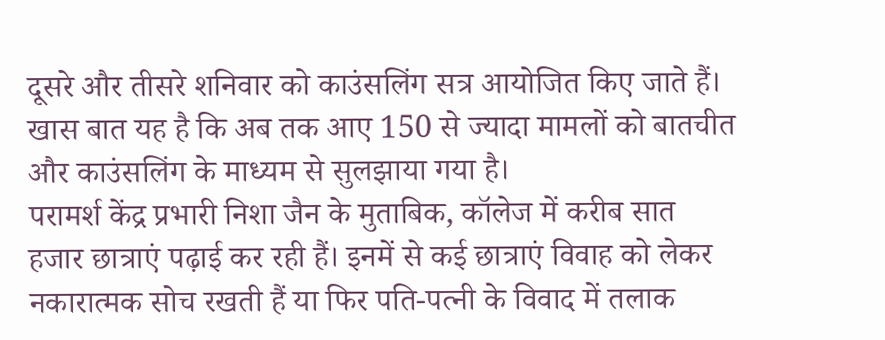दूसरे और तीसरे शनिवार को काउंसलिंग सत्र आयोजित किए जाते हैं। खास बात यह है कि अब तक आए 150 से ज्यादा मामलों को बातचीत और काउंसलिंग के माध्यम से सुलझाया गया है।
परामर्श केंद्र प्रभारी निशा जैन के मुताबिक, कॉलेज में करीब सात हजार छात्राएं पढ़ाई कर रही हैं। इनमें से कई छात्राएं विवाह को लेकर नकारात्मक सोच रखती हैं या फिर पति-पत्नी के विवाद में तलाक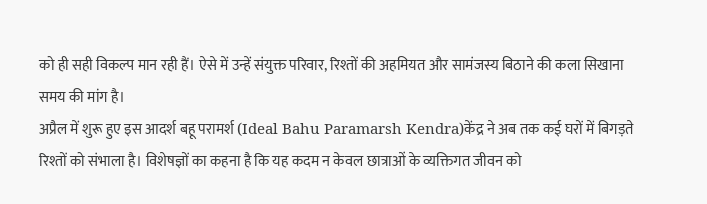को ही सही विकल्प मान रही हैं। ऐसे में उन्हें संयुक्त परिवार, रिश्तों की अहमियत और सामंजस्य बिठाने की कला सिखाना समय की मांग है।
अप्रैल में शुरू हुए इस आदर्श बहू परामर्श (Ideal Bahu Paramarsh Kendra)केंद्र ने अब तक कई घरों में बिगड़ते रिश्तों को संभाला है। विशेषज्ञों का कहना है कि यह कदम न केवल छात्राओं के व्यक्तिगत जीवन को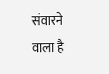संवारने वाला है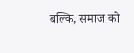बल्कि, समाज को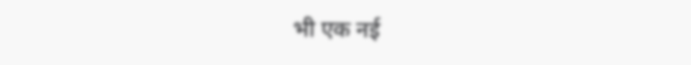भी एक नई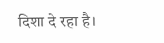दिशा दे रहा है।